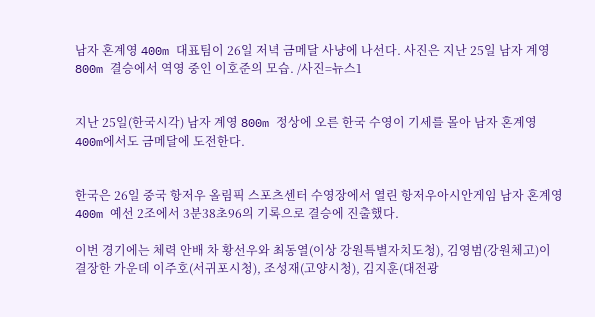남자 혼계영 400m 대표팀이 26일 저녁 금메달 사냥에 나선다. 사진은 지난 25일 남자 계영 800m 결승에서 역영 중인 이호준의 모습. /사진=뉴스1


지난 25일(한국시각) 남자 계영 800m 정상에 오른 한국 수영이 기세를 몰아 남자 혼계영 400m에서도 금메달에 도전한다.


한국은 26일 중국 항저우 올림픽 스포츠센터 수영장에서 열린 항저우아시안게임 남자 혼계영 400m 예선 2조에서 3분38초96의 기록으로 결승에 진출했다.

이번 경기에는 체력 안배 차 황선우와 최동열(이상 강원특별자치도청), 김영범(강원체고)이 결장한 가운데 이주호(서귀포시청), 조성재(고양시청), 김지훈(대전광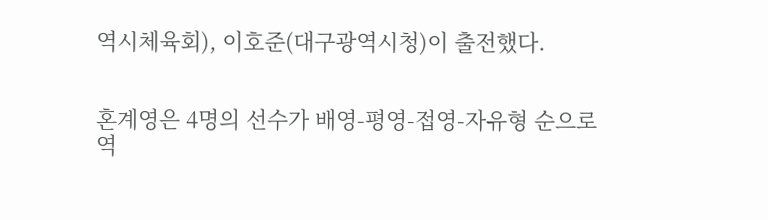역시체육회), 이호준(대구광역시청)이 출전했다.


혼계영은 4명의 선수가 배영-평영-접영-자유형 순으로 역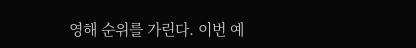영해 순위를 가린다. 이번 예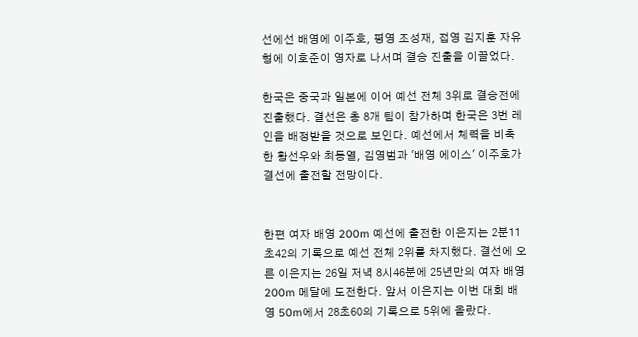선에선 배영에 이주호, 평영 조성재, 접영 김지훈 자유형에 이호준이 영자로 나서며 결승 진출을 이끌었다.

한국은 중국과 일본에 이어 예선 전체 3위로 결승전에 진출했다. 결선은 총 8개 팀이 참가하며 한국은 3번 레인을 배정받을 것으로 보인다. 예선에서 체력을 비축한 황선우와 최동열, 김영범과 '배영 에이스' 이주호가 결선에 출전할 전망이다.


한편 여자 배영 200m 예선에 출전한 이은지는 2분11초42의 기록으로 예선 전체 2위를 차지했다. 결선에 오른 이은지는 26일 저녁 8시46분에 25년만의 여자 배영 200m 메달에 도전한다. 앞서 이은지는 이번 대회 배영 50m에서 28초60의 기록으로 5위에 올랐다.